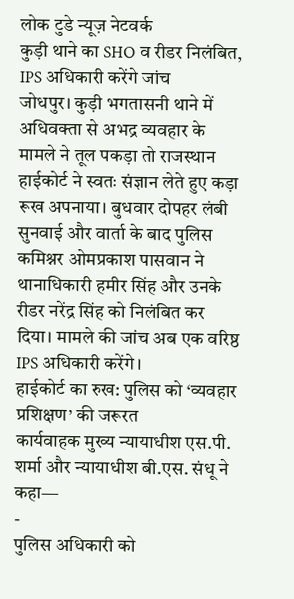लोक टुडे न्यूज़ नेटवर्क
कुड़ी थाने का SHO व रीडर निलंबित, IPS अधिकारी करेंगे जांच
जोधपुर। कुड़ी भगतासनी थाने में अधिवक्ता से अभद्र व्यवहार के मामले ने तूल पकड़ा तो राजस्थान हाईकोर्ट ने स्वतः संज्ञान लेते हुए कड़ा रूख अपनाया। बुधवार दोपहर लंबी सुनवाई और वार्ता के बाद पुलिस कमिश्नर ओमप्रकाश पासवान ने थानाधिकारी हमीर सिंह और उनके रीडर नरेंद्र सिंह को निलंबित कर दिया। मामले की जांच अब एक वरिष्ठ IPS अधिकारी करेंगे।
हाईकोर्ट का रुख: पुलिस को ‘व्यवहार प्रशिक्षण’ की जरूरत
कार्यवाहक मुख्य न्यायाधीश एस.पी. शर्मा और न्यायाधीश बी.एस. संधू ने कहा—
-
पुलिस अधिकारी को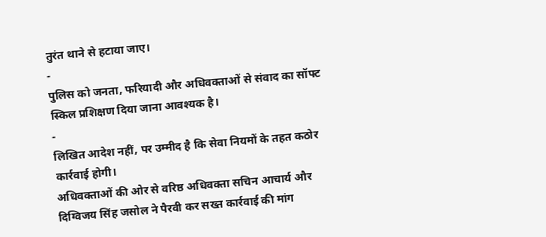तुरंत थाने से हटाया जाए।
-
पुलिस को जनता, फरियादी और अधिवक्ताओं से संवाद का सॉफ्ट स्किल प्रशिक्षण दिया जाना आवश्यक है।
-
लिखित आदेश नहीं, पर उम्मीद है कि सेवा नियमों के तहत कठोर कार्रवाई होगी।
अधिवक्ताओं की ओर से वरिष्ठ अधिवक्ता सचिन आचार्य और दिग्विजय सिंह जसोल ने पैरवी कर सख्त कार्रवाई की मांग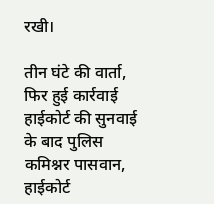रखी।

तीन घंटे की वार्ता, फिर हुई कार्रवाई
हाईकोर्ट की सुनवाई के बाद पुलिस कमिश्नर पासवान, हाईकोर्ट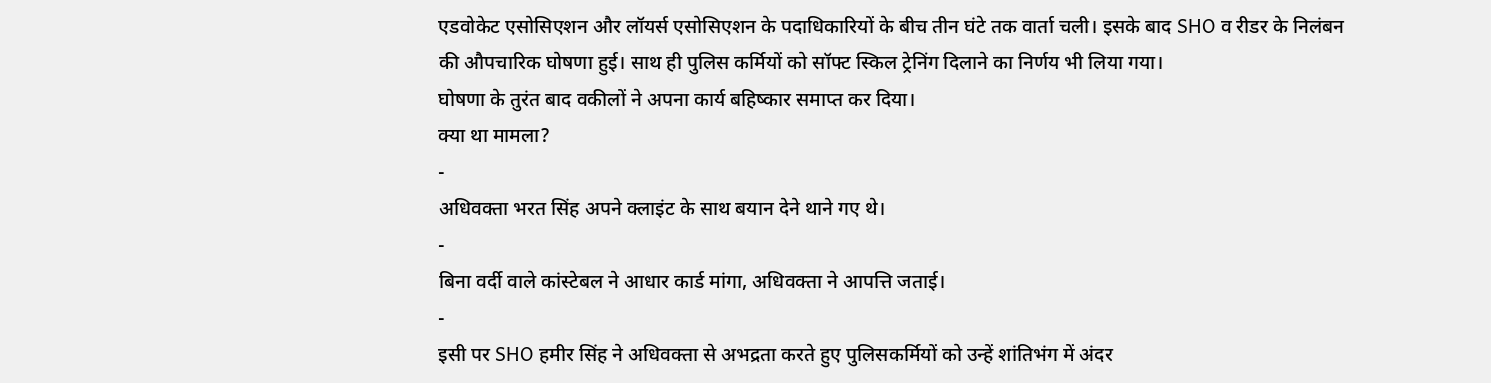एडवोकेट एसोसिएशन और लॉयर्स एसोसिएशन के पदाधिकारियों के बीच तीन घंटे तक वार्ता चली। इसके बाद SHO व रीडर के निलंबन की औपचारिक घोषणा हुई। साथ ही पुलिस कर्मियों को सॉफ्ट स्किल ट्रेनिंग दिलाने का निर्णय भी लिया गया।
घोषणा के तुरंत बाद वकीलों ने अपना कार्य बहिष्कार समाप्त कर दिया।
क्या था मामला?
-
अधिवक्ता भरत सिंह अपने क्लाइंट के साथ बयान देने थाने गए थे।
-
बिना वर्दी वाले कांस्टेबल ने आधार कार्ड मांगा, अधिवक्ता ने आपत्ति जताई।
-
इसी पर SHO हमीर सिंह ने अधिवक्ता से अभद्रता करते हुए पुलिसकर्मियों को उन्हें शांतिभंग में अंदर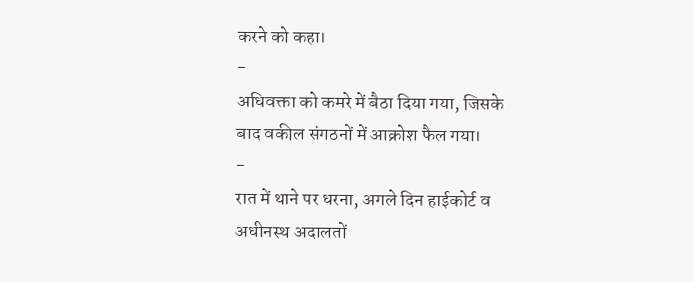करने को कहा।
-
अधिवक्ता को कमरे में बैठा दिया गया, जिसके बाद वकील संगठनों में आक्रोश फैल गया।
-
रात में थाने पर धरना, अगले दिन हाईकोर्ट व अधीनस्थ अदालतों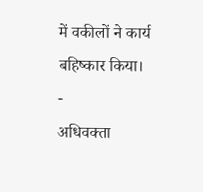में वकीलों ने कार्य बहिष्कार किया।
-
अधिवक्ता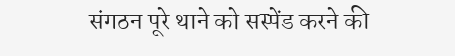संगठन पूरे थाने को सस्पेंड करने की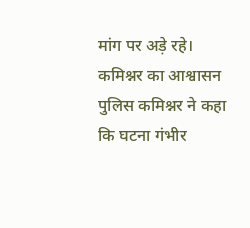मांग पर अड़े रहे।
कमिश्नर का आश्वासन
पुलिस कमिश्नर ने कहा कि घटना गंभीर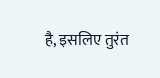है, इसलिए तुरंत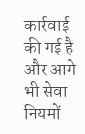कार्रवाई की गई है और आगे भी सेवा नियमों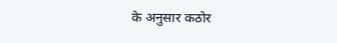के अनुसार कठोर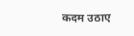कदम उठाए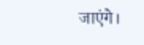जाएंगे।